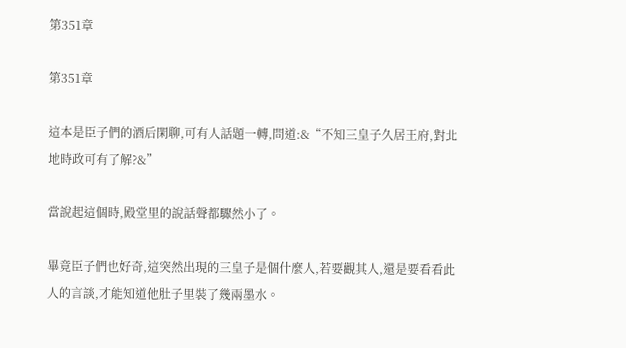第351章

第351章

這本是臣子們的酒后閑聊,可有人話題一轉,問道:&“不知三皇子久居王府,對北地時政可有了解?&”

當說起這個時,殿堂里的說話聲都驟然小了。

畢竟臣子們也好奇,這突然出現的三皇子是個什麼人,若要觀其人,還是要看看此人的言談,才能知道他肚子里裝了幾兩墨水。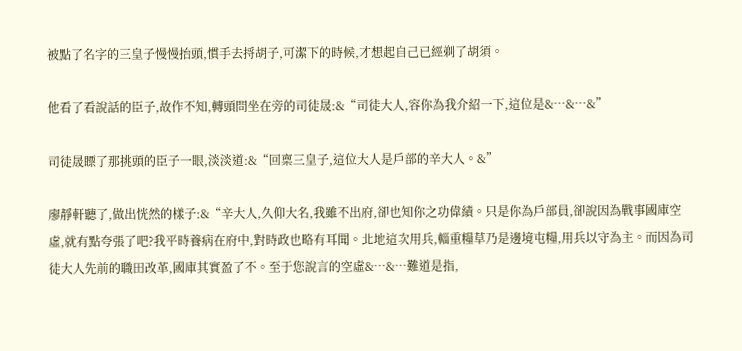被點了名字的三皇子慢慢抬頭,慣手去捋胡子,可潔下的時候,才想起自己已經剃了胡須。

他看了看說話的臣子,故作不知,轉頭問坐在旁的司徒晟:&“司徒大人,容你為我介紹一下,這位是&…&…&”

司徒晟瞟了那挑頭的臣子一眼,淡淡道:&“回稟三皇子,這位大人是戶部的辛大人。&”

廖靜軒聽了,做出恍然的樣子:&“辛大人,久仰大名,我雖不出府,卻也知你之功偉績。只是你為戶部員,卻說因為戰事國庫空虛,就有點夸張了吧?我平時養病在府中,對時政也略有耳聞。北地這次用兵,輜重糧草乃是邊境屯糧,用兵以守為主。而因為司徒大人先前的職田改革,國庫其實盈了不。至于您說言的空虛&…&…難道是指,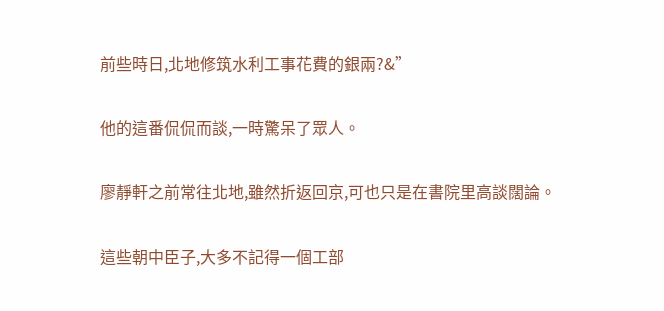前些時日,北地修筑水利工事花費的銀兩?&”

他的這番侃侃而談,一時驚呆了眾人。

廖靜軒之前常往北地,雖然折返回京,可也只是在書院里高談闊論。

這些朝中臣子,大多不記得一個工部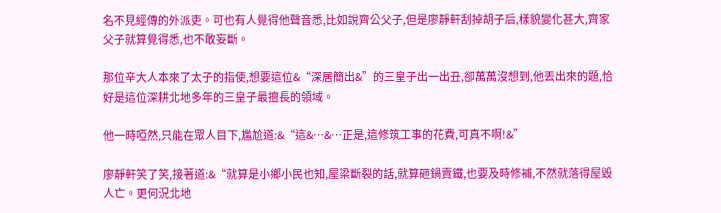名不見經傳的外派吏。可也有人覺得他聲音悉,比如說齊公父子,但是廖靜軒刮掉胡子后,樣貌變化甚大,齊家父子就算覺得悉,也不敢妄斷。

那位辛大人本來了太子的指使,想要這位&“深居簡出&”的三皇子出一出丑,卻萬萬沒想到,他丟出來的題,恰好是這位深耕北地多年的三皇子最擅長的領域。

他一時啞然,只能在眾人目下,尷尬道:&“這&…&…正是,這修筑工事的花費,可真不啊!&”

廖靜軒笑了笑,接著道:&“就算是小鄉小民也知,屋梁斷裂的話,就算砸鍋賣鐵,也要及時修補,不然就落得屋毀人亡。更何況北地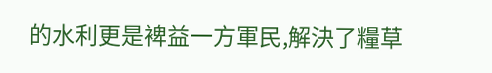的水利更是裨益一方軍民,解決了糧草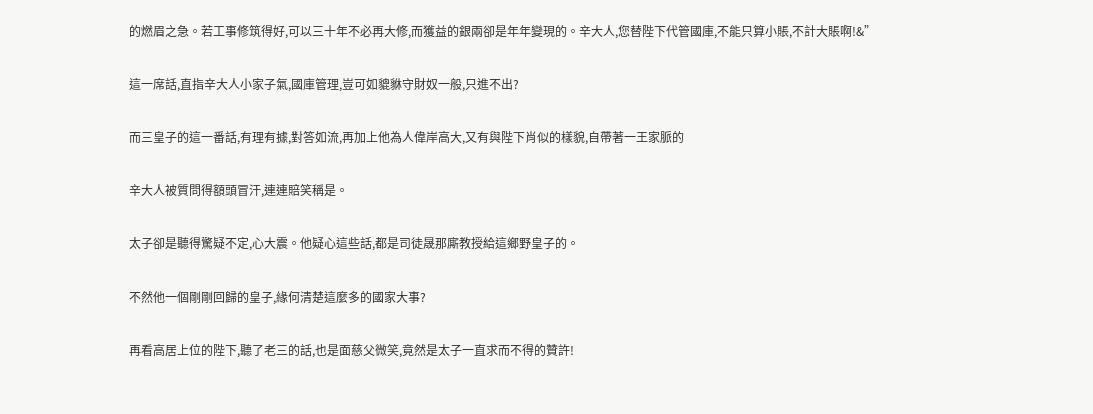的燃眉之急。若工事修筑得好,可以三十年不必再大修,而獲益的銀兩卻是年年變現的。辛大人,您替陛下代管國庫,不能只算小賬,不計大賬啊!&”

這一席話,直指辛大人小家子氣,國庫管理,豈可如貔貅守財奴一般,只進不出?

而三皇子的這一番話,有理有據,對答如流,再加上他為人偉岸高大,又有與陛下肖似的樣貌,自帶著一王家脈的

辛大人被質問得額頭冒汗,連連賠笑稱是。

太子卻是聽得驚疑不定,心大震。他疑心這些話,都是司徒晟那廝教授給這鄉野皇子的。

不然他一個剛剛回歸的皇子,緣何清楚這麼多的國家大事?

再看高居上位的陛下,聽了老三的話,也是面慈父微笑,竟然是太子一直求而不得的贊許!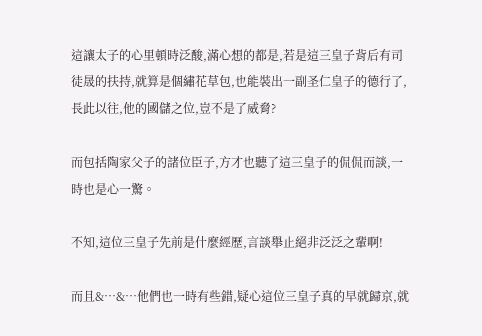這讓太子的心里頓時泛酸,滿心想的都是,若是這三皇子背后有司徒晟的扶持,就算是個繡花草包,也能裝出一副圣仁皇子的德行了,長此以往,他的國儲之位,豈不是了威脅?

而包括陶家父子的諸位臣子,方才也聽了這三皇子的侃侃而談,一時也是心一驚。

不知,這位三皇子先前是什麼經歷,言談舉止絕非泛泛之輩啊!

而且&…&…他們也一時有些錯,疑心這位三皇子真的早就歸京,就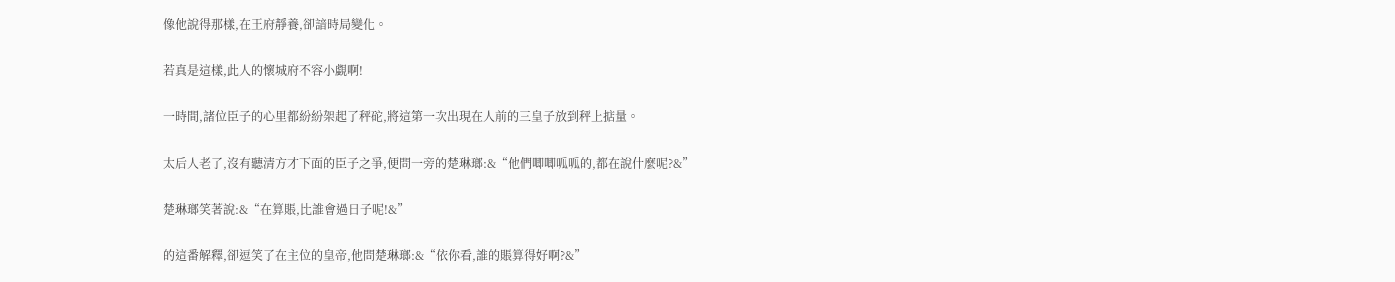像他說得那樣,在王府靜養,卻諳時局變化。

若真是這樣,此人的懷城府不容小覷啊!

一時間,諸位臣子的心里都紛紛架起了秤砣,將這第一次出現在人前的三皇子放到秤上掂量。

太后人老了,沒有聽清方才下面的臣子之爭,便問一旁的楚琳瑯:&“他們唧唧呱呱的,都在說什麼呢?&”

楚琳瑯笑著說:&“在算賬,比誰會過日子呢!&”

的這番解釋,卻逗笑了在主位的皇帝,他問楚琳瑯:&“依你看,誰的賬算得好啊?&”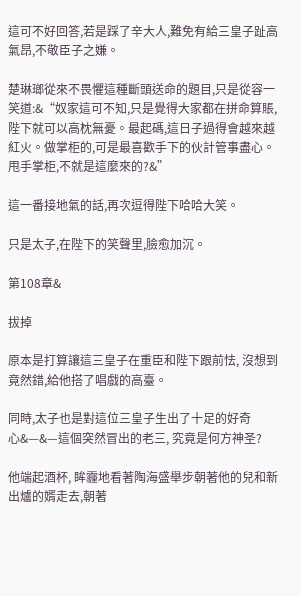這可不好回答,若是踩了辛大人,難免有給三皇子趾高氣昂,不敬臣子之嫌。

楚琳瑯從來不畏懼這種斷頭送命的題目,只是從容一笑道:&“奴家這可不知,只是覺得大家都在拼命算賬,陛下就可以高枕無憂。最起碼,這日子過得會越來越紅火。做掌柜的,可是最喜歡手下的伙計管事盡心。甩手掌柜,不就是這麼來的?&”

這一番接地氣的話,再次逗得陛下哈哈大笑。

只是太子,在陛下的笑聲里,臉愈加沉。

第108章&

拔掉

原本是打算讓這三皇子在重臣和陛下跟前怯, 沒想到竟然錯,給他搭了唱戲的高臺。

同時,太子也是對這位三皇子生出了十足的好奇心&—&—這個突然冒出的老三, 究竟是何方神圣?

他端起酒杯, 眸霾地看著陶海盛舉步朝著他的兒和新出爐的婿走去,朝著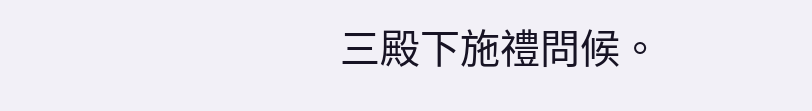三殿下施禮問候。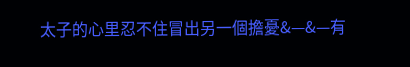太子的心里忍不住冒出另一個擔憂&—&—有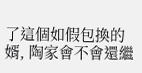了這個如假包換的婿, 陶家會不會還繼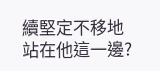續堅定不移地站在他這一邊?